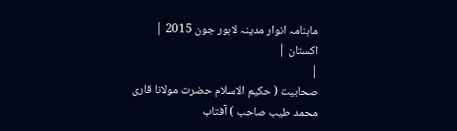ماہنامہ انوار مدینہ لاہور جون 2015 |
اكستان |
|
صحابیت ( حکیم الاسلام حضرت مولانا قاری محمد طیب صاحب ) آفتاب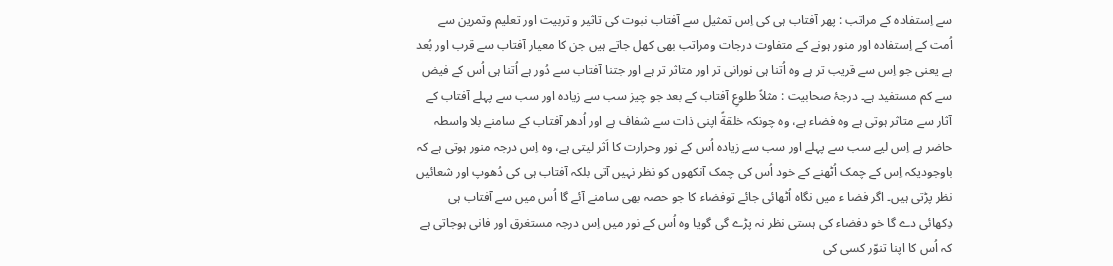سے اِستفادہ کے مراتب : پھر آفتاب ہی کی اِس تمثیل سے آفتاب نبوت کی تاثیر و تربیت اور تعلیم وتمرین سے اُمت کے اِستفادہ اور منور ہونے کے متفاوت درجات ومراتب بھی کھل جاتے ہیں جن کا معیار آفتاب سے قرب اور بُعد ہے یعنی جو اِس سے قریب تر ہے وہ اُتنا ہی نورانی تر اور متاثر تر ہے اور جتنا آفتاب سے دُور ہے اُتنا ہی اُس کے فیض سے کم مستفید ہے۔ درجۂ صحابیت : مثلاً طلوعِ آفتاب کے بعد جو چیز سب سے زیادہ اور سب سے پہلے آفتاب کے آثار سے متاثر ہوتی ہے وہ فضاء ہے، وہ چونکہ خلقةً اپنی ذات سے شفاف ہے اور اُدھر آفتاب کے سامنے بلا واسطہ حاضر ہے اِس لیے سب سے پہلے اور سب سے زیادہ اُس کے نور وحرارت کا اَثر لیتی ہے، وہ اِس درجہ منور ہوتی ہے کہ باوجودیکہ اِس کے چمک اُٹھنے کے خود اُس کی چمک آنکھوں کو نظر نہیں آتی بلکہ آفتاب ہی کی دُھوپ اور شعائیں نظر پڑتی ہیں۔ اگر فضا ء میں نگاہ اُٹھائی جائے توفضاء کا جو حصہ بھی سامنے آئے گا اُس میں سے آفتاب ہی دِکھائی دے گا خو دفضاء کی ہستی نظر نہ پڑے گی گویا وہ اُس کے نور میں اِس درجہ مستغرق اور فانی ہوجاتی ہے کہ اُس کا اپنا تنوّر کسی کی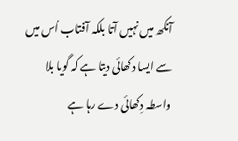آنکھ میں نہیں آتا بلکہ آفتاب اُس میں سے ایسا دکھائی دیتا ہے کہ گویا بلا واسطہ دِکھائی دے رہا ہے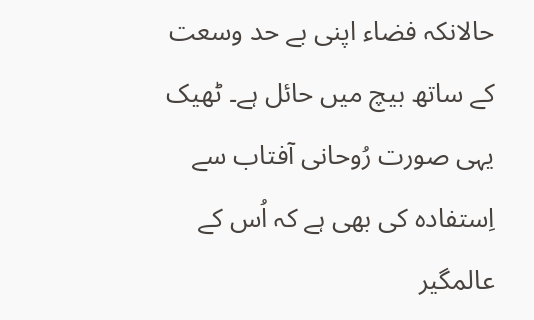حالانکہ فضاء اپنی بے حد وسعت کے ساتھ بیچ میں حائل ہے۔ ٹھیک یہی صورت رُوحانی آفتاب سے اِستفادہ کی بھی ہے کہ اُس کے عالمگیر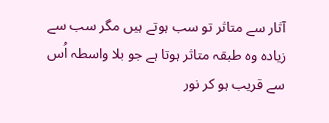آثار سے متاثر تو سب ہوتے ہیں مگر سب سے زیادہ وہ طبقہ متاثر ہوتا ہے جو بلا واسطہ اُس سے قریب ہو کر نور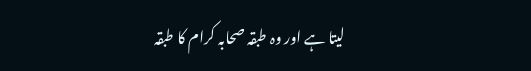لیتا ہے اور وہ طبقہ صحابہ کرام کا طبقہ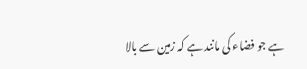ہے جو فضاء کی مانند ہے کہ زمین سے بالا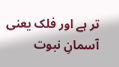تر ہے اور فلک یعنی آسمانِ نبوت